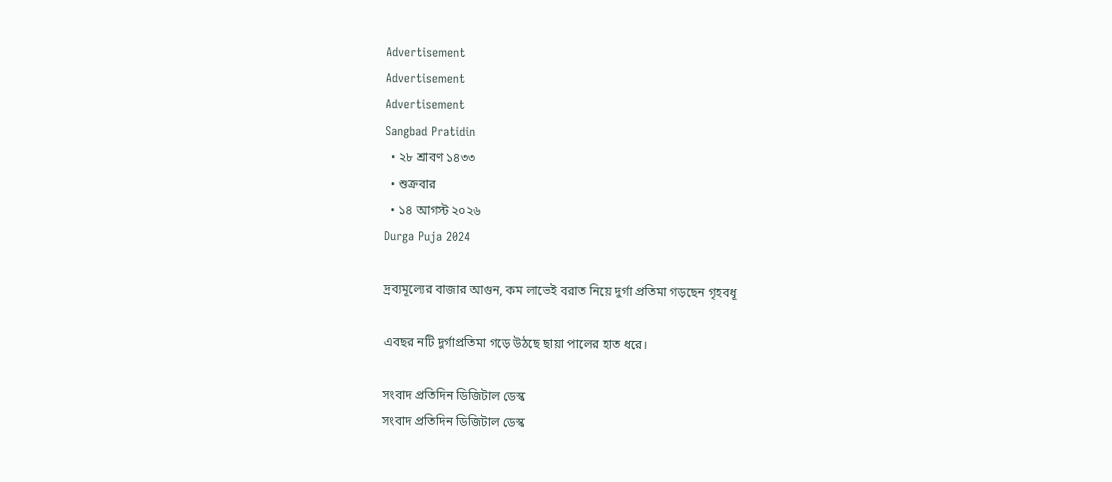Advertisement
Advertisement
Advertisement
Sangbad Pratidin
  • ২৮ শ্রাবণ ১৪৩৩
  • শুক্রবার
  • ১৪ আগস্ট ২০২৬
Durga Puja 2024

দ্রব্যমূল্যের বাজার আগুন, কম লাভেই বরাত নিয়ে দুর্গা প্রতিমা গড়ছেন গৃহবধূ

এবছর নটি দুর্গাপ্রতিমা গড়ে উঠছে ছায়া পালের হাত ধরে।

সংবাদ প্রতিদিন ডিজিটাল ডেস্ক
সংবাদ প্রতিদিন ডিজিটাল ডেস্ক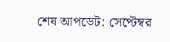শেষ আপডেট: সেপ্টেম্বর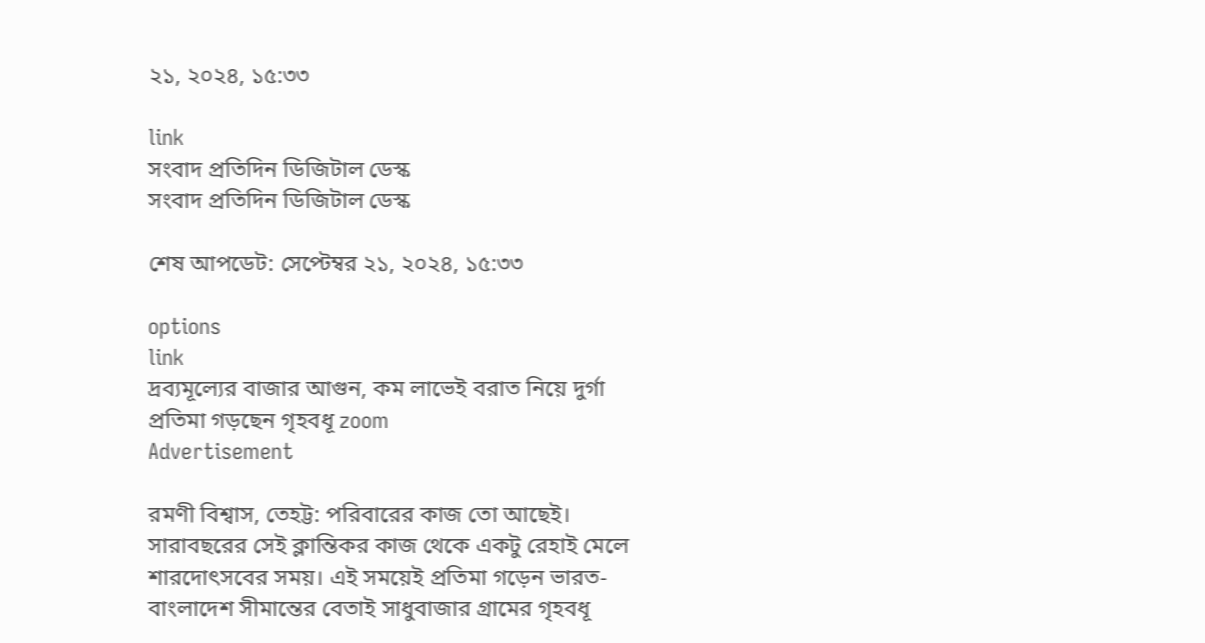২১, ২০২৪, ১৫:৩৩

link
সংবাদ প্রতিদিন ডিজিটাল ডেস্ক
সংবাদ প্রতিদিন ডিজিটাল ডেস্ক

শেষ আপডেট: সেপ্টেম্বর ২১, ২০২৪, ১৫:৩৩

options
link
দ্রব্যমূল্যের বাজার আগুন, কম লাভেই বরাত নিয়ে দুর্গা প্রতিমা গড়ছেন গৃহবধূ zoom
Advertisement

রমণী বিশ্বাস, তেহট্ট: পরিবারের কাজ তো আছেই। সারাবছরের সেই ক্লান্তিকর কাজ থেকে একটু রেহাই মেলে শারদোৎসবের সময়। এই সময়েই প্রতিমা গড়েন ভারত-বাংলাদেশ সীমান্তের বেতাই সাধুবাজার গ্রামের গৃহবধূ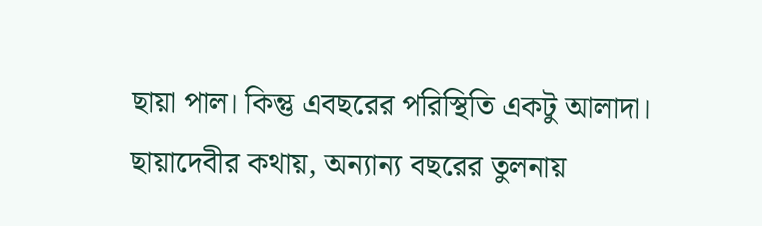ছায়া পাল। কিন্তু এবছরের পরিস্থিতি একটু আলাদা। ছায়াদেবীর কথায়, অন্যান্য বছরের তুলনায়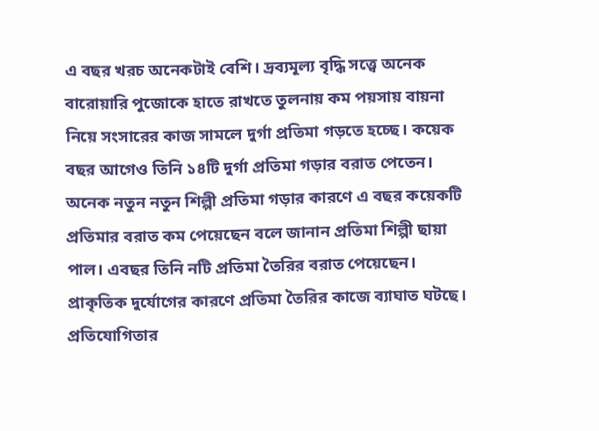এ বছর খরচ অনেকটাই বেশি। দ্রব্যমূল্য বৃদ্ধি সত্ত্বে অনেক বারোয়ারি পুজোকে হাতে রাখতে তুলনায় কম পয়সায় বায়না নিয়ে সংসারের কাজ সামলে দুর্গা প্রতিমা গড়তে হচ্ছে। কয়েক বছর আগেও তিনি ১৪টি দুর্গা প্রতিমা গড়ার বরাত পেতেন। অনেক নতুন নতুন শিল্পী প্রতিমা গড়ার কারণে এ বছর কয়েকটি প্রতিমার বরাত কম পেয়েছেন বলে জানান প্রতিমা শিল্পী ছায়া পাল। এবছর তিনি নটি প্রতিমা তৈরির বরাত পেয়েছেন। প্রাকৃতিক দুর্যোগের কারণে প্রতিমা তৈরির কাজে ব্যাঘাত ঘটছে। প্রতিযোগিতার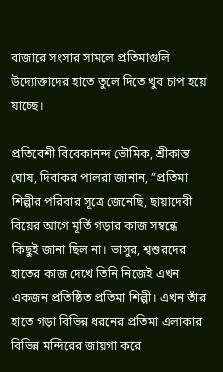বাজারে সংসার সামলে প্রতিমাগুলি উদ্যোক্তাদের হাতে তুলে দিতে খুব চাপ হয়ে যাচ্ছে।

প্রতিবেশী বিবেকানন্দ ভৌমিক, শ্রীকান্ত ঘোষ, দিবাকর পালরা জানান, ”প্রতিমা শিল্পীর পরিবার সূত্রে জেনেছি, ছায়াদেবী বিয়ের আগে মূর্তি গড়ার কাজ সম্বন্ধে কিছুই জানা ছিল না। ভাসুর, শ্বশুরদের হাতের কাজ দেখে তিনি নিজেই এখন একজন প্রতিষ্ঠিত প্রতিমা শিল্পী। এখন তাঁর হাতে গড়া বিভিন্ন ধরনের প্রতিমা এলাকার বিভিন্ন মন্দিরের জায়গা করে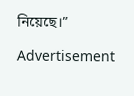নিয়েছে।”

Advertisement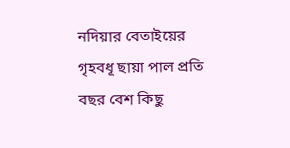নদিয়ার বেতাইয়ের গৃহবধূ ছায়া পাল প্রতি বছর বেশ কিছু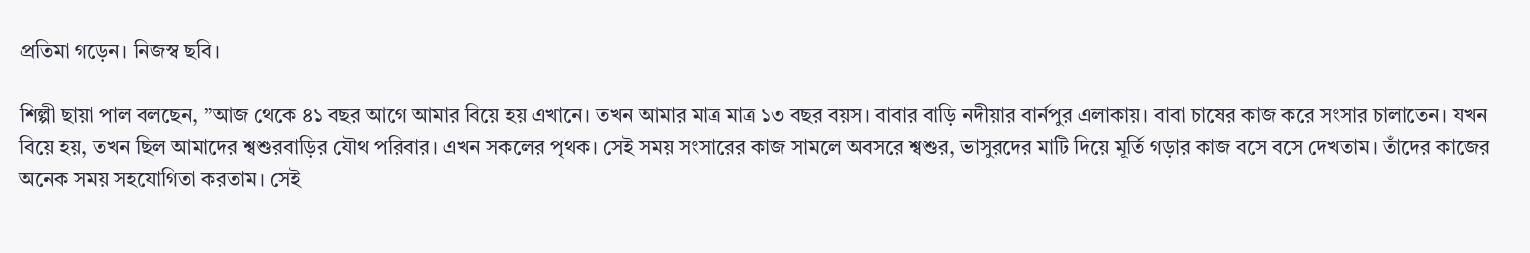প্রতিমা গড়েন। নিজস্ব ছবি।

শিল্পী ছায়া পাল বলছেন, ”আজ থেকে ৪১ বছর আগে আমার বিয়ে হয় এখানে। তখন আমার মাত্র মাত্র ১৩ বছর বয়স। বাবার বাড়ি নদীয়ার বার্নপুর এলাকায়। বাবা চাষের কাজ করে সংসার চালাতেন। যখন বিয়ে হয়, তখন ছিল আমাদের শ্বশুরবাড়ির যৌথ পরিবার। এখন সকলের পৃথক। সেই সময় সংসারের কাজ সামলে অবসরে শ্বশুর, ভাসুরদের মাটি দিয়ে মূর্তি গড়ার কাজ বসে বসে দেখতাম। তাঁদের কাজের অনেক সময় সহযোগিতা করতাম। সেই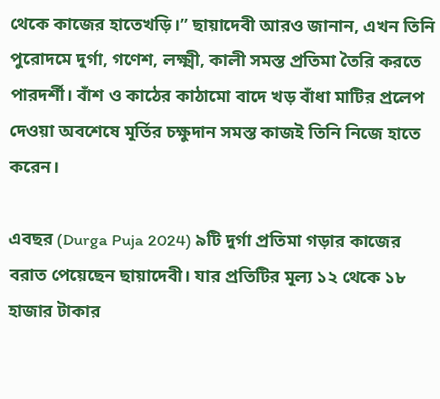থেকে কাজের হাতেখড়ি।” ছায়াদেবী আরও জানান, এখন তিনি পুরোদমে দুর্গা, গণেশ, লক্ষ্মী, কালী সমস্ত প্রতিমা তৈরি করতে পারদর্শী। বাঁশ ও কাঠের কাঠামো বাদে খড় বাঁধা মাটির প্রলেপ দেওয়া অবশেষে মূর্তির চক্ষুদান সমস্ত কাজই তিনি নিজে হাতে করেন।

এবছর (Durga Puja 2024) ৯টি দুর্গা প্রতিমা গড়ার কাজের বরাত পেয়েছেন ছায়াদেবী। যার প্রতিটির মূল্য ১২ থেকে ১৮ হাজার টাকার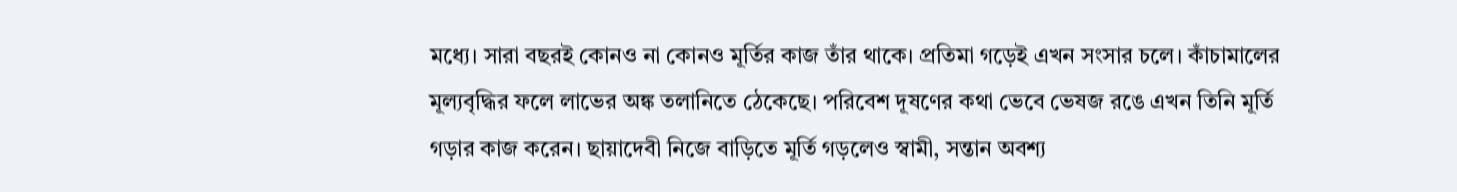মধ্যে। সারা বছরই কোনও না কোনও মূর্তির কাজ তাঁর থাকে। প্রতিমা গড়েই এখন সংসার চলে। কাঁচামালের মূল্যবৃদ্ধির ফলে লাভের অঙ্ক তলানিতে ঠেকেছে। পরিবেশ দূষণের কথা ভেবে ভেষজ রঙে এখন তিনি মূর্তি গড়ার কাজ করেন। ছায়াদেবী নিজে বাড়িতে মূর্তি গড়লেও স্বামী, সন্তান অবশ্য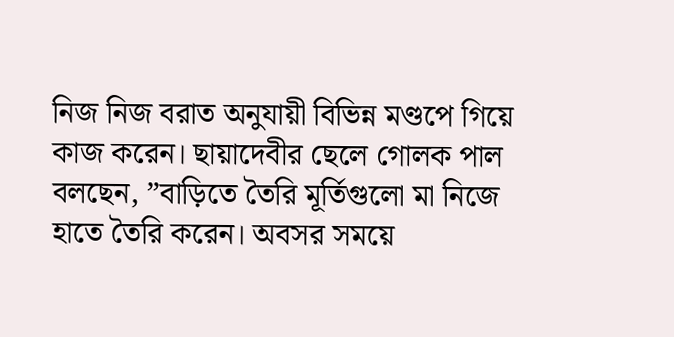নিজ নিজ বরাত অনুযায়ী বিভিন্ন মণ্ডপে গিয়ে কাজ করেন। ছায়াদেবীর ছেলে গোলক পাল বলছেন, ”বাড়িতে তৈরি মূর্তিগুলো মা নিজে হাতে তৈরি করেন। অবসর সময়ে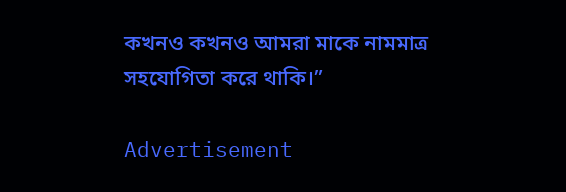কখনও কখনও আমরা মাকে নামমাত্র সহযোগিতা করে থাকি।”

Advertisement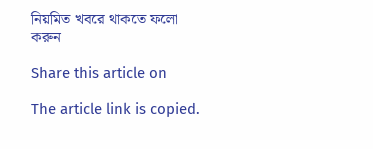নিয়মিত খবরে থাকতে ফলো করুন

Share this article on

The article link is copied.